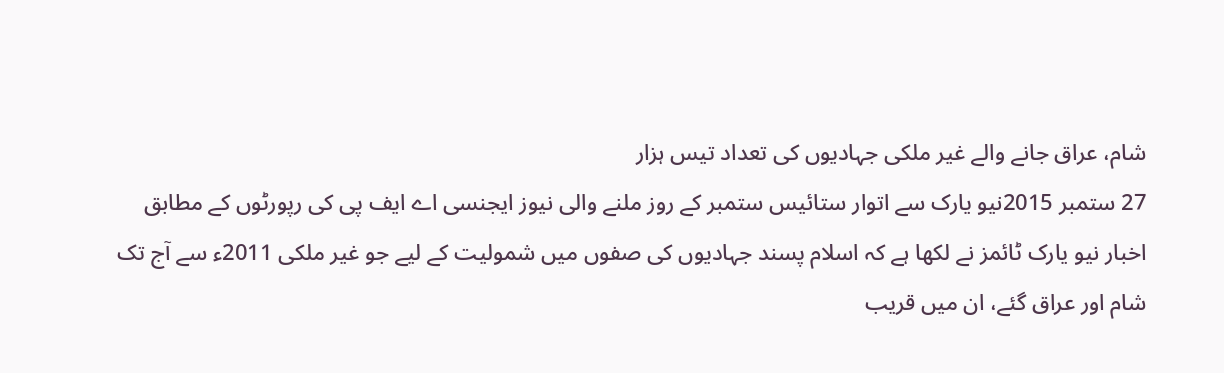شام، عراق جانے والے غیر ملکی جہادیوں کی تعداد تیس ہزار
27 ستمبر 2015نیو یارک سے اتوار ستائیس ستمبر کے روز ملنے والی نیوز ایجنسی اے ایف پی کی رپورٹوں کے مطابق اخبار نیو یارک ٹائمز نے لکھا ہے کہ اسلام پسند جہادیوں کی صفوں میں شمولیت کے لیے جو غیر ملکی 2011ء سے آج تک شام اور عراق گئے، ان میں قریب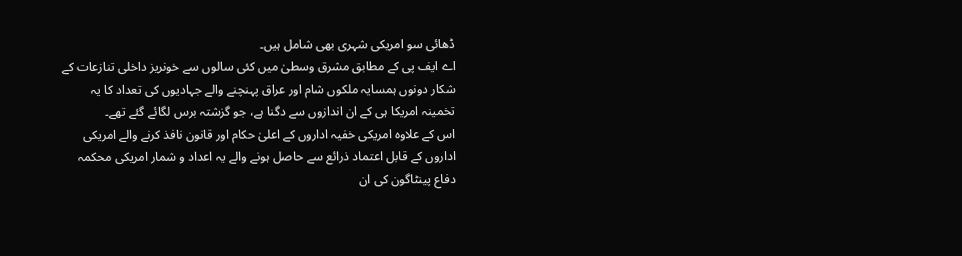ڈھائی سو امریکی شہری بھی شامل ہیں۔
اے ایف پی کے مطابق مشرق وسطیٰ میں کئی سالوں سے خونریز داخلی تنازعات کے شکار دونوں ہمسایہ ملکوں شام اور عراق پہنچنے والے جہادیوں کی تعداد کا یہ تخمینہ امریکا ہی کے ان اندازوں سے دگنا ہے، جو گزشتہ برس لگائے گئے تھے۔
اس کے علاوہ امریکی خفیہ اداروں کے اعلیٰ حکام اور قانون نافذ کرنے والے امریکی اداروں کے قابل اعتماد ذرائع سے حاصل ہونے والے یہ اعداد و شمار امریکی محکمہ دفاع پینٹاگون کی ان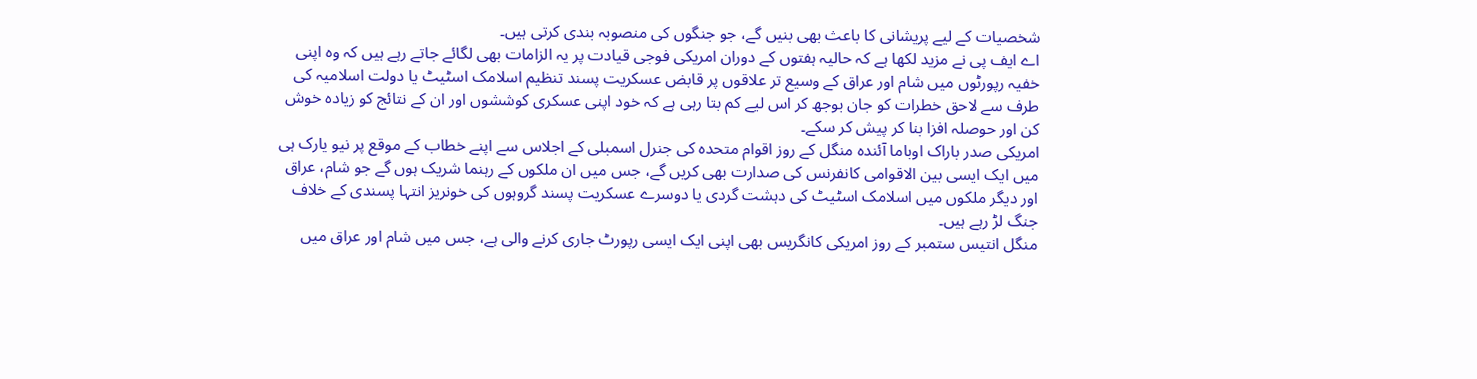شخصیات کے لیے پریشانی کا باعث بھی بنیں گے، جو جنگوں کی منصوبہ بندی کرتی ہیں۔
اے ایف پی نے مزید لکھا ہے کہ حالیہ ہفتوں کے دوران امریکی فوجی قیادت پر یہ الزامات بھی لگائے جاتے رہے ہیں کہ وہ اپنی خفیہ رپورٹوں میں شام اور عراق کے وسیع تر علاقوں پر قابض عسکریت پسند تنظیم اسلامک اسٹیٹ یا دولت اسلامیہ کی طرف سے لاحق خطرات کو جان بوجھ کر اس لیے کم بتا رہی ہے کہ خود اپنی عسکری کوششوں اور ان کے نتائج کو زیادہ خوش کن اور حوصلہ افزا بنا کر پیش کر سکے۔
امریکی صدر باراک اوباما آئندہ منگل کے روز اقوام متحدہ کی جنرل اسمبلی کے اجلاس سے اپنے خطاب کے موقع پر نیو یارک ہی میں ایک ایسی بین الاقوامی کانفرنس کی صدارت بھی کریں گے، جس میں ان ملکوں کے رہنما شریک ہوں گے جو شام، عراق اور دیگر ملکوں میں اسلامک اسٹیٹ کی دہشت گردی یا دوسرے عسکریت پسند گروہوں کی خونریز انتہا پسندی کے خلاف جنگ لڑ رہے ہیں۔
منگل انتیس ستمبر کے روز امریکی کانگریس بھی اپنی ایک ایسی رپورٹ جاری کرنے والی ہے، جس میں شام اور عراق میں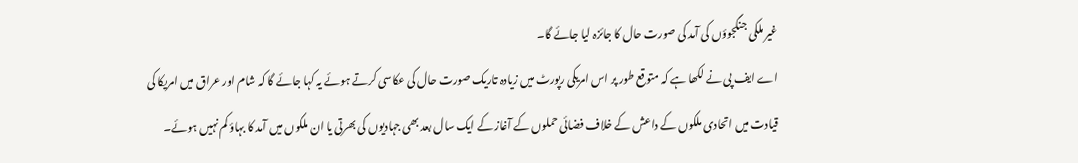غیر ملکی جنگجوؤں کی آمد کی صورت حال کا جائزہ لیا جائے گا۔
اے ایف پی نے لکھا ہے کہ متوقع طور پر اس امریکی رپورٹ میں زیادہ تاریک صورت حال کی عکاسی کرتے ہوئے یہ کہا جائے گا کہ شام اور عراق میں امریکا کی قیادت میں اتحادی ملکوں کے داعش کے خلاف فضائی حملوں کے آغاز کے ایک سال بعد بھی جہادیوں کی بھرتی یا ان ملکوں میں آمد کا بہاؤ کم نہیں ہوئے۔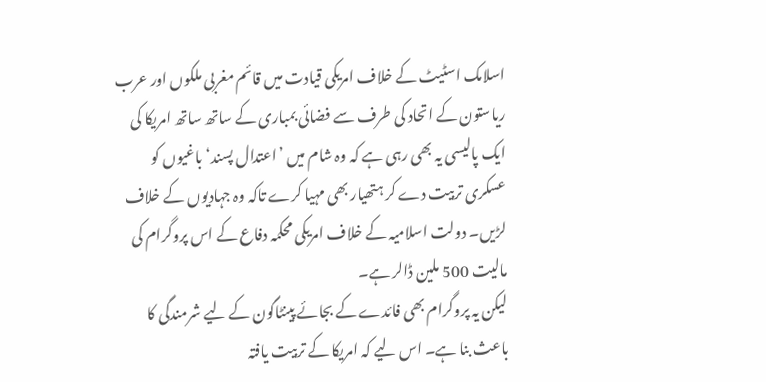اسلامک اسٹیٹ کے خلاف امریکی قیادت میں قائم مغربی ملکوں اور عرب ریاستون کے اتحاد کی طرف سے فضائی بمباری کے ساتھ ساتھ امریکا کی ایک پالیسی یہ بھی رہی ہے کہ وہ شام میں ’اعتدال پسند‘ باغیوں کو عسکری تربیت دے کر ہتھیار بھی مہیا کرے تاکہ وہ جہادیوں کے خلاف لڑیں۔ دولت اسلامیہ کے خلاف امریکی محکمہ دفاع کے اس پروگرام کی مالیت 500 ملین ڈالر ہے۔
لیکن یہ پروگرام بھی فائدے کے بجائے پینٹاگون کے لیے شرمندگی کا باعث بنا ہے۔ اس لیے کہ امریکا کے تربیت یافتہ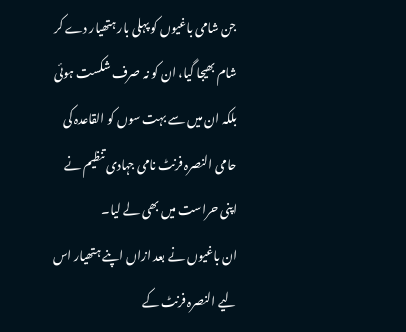جن شامی باغیوں کو پہلی بار ہتھیار دے کر شام بھیجا گیا، ان کو نہ صرف شکست ہوئی بلکہ ان میں سے بہت سوں کو القاعدہ کی حامی النصرہ فرنٹ نامی جہادی تنظیم نے اپنی حراست میں بھی لے لیا۔
ان باغیوں نے بعد ازاں اپنے ہتھیار اس لیے النصرہ فرنٹ کے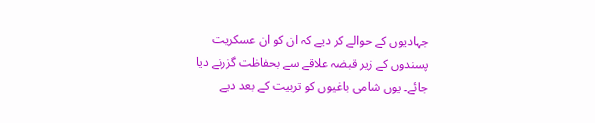جہادیوں کے حوالے کر دیے کہ ان کو ان عسکریت پسندوں کے زیر قبضہ علاقے سے بحفاظت گزرنے دیا جائے۔ یوں شامی باغیوں کو تربیت کے بعد دیے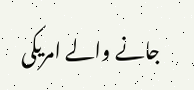جانے والے امریکی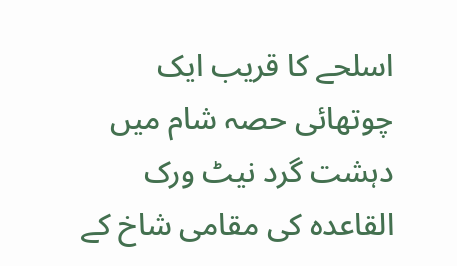اسلحے کا قریب ایک چوتھائی حصہ شام میں دہشت گرد نیٹ ورک القاعدہ کی مقامی شاخ کے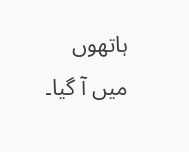ہاتھوں میں آ گیا۔